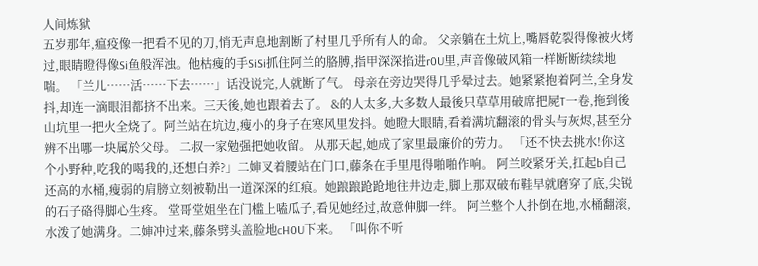人间炼狱
五岁那年,瘟疫像一把看不见的刀,悄无声息地割断了村里几乎所有人的命。 父亲躺在土炕上,嘴唇乾裂得像被火烤过,眼睛瞪得像Si鱼般浑浊。他枯瘦的手SiSi抓住阿兰的胳膊,指甲深深掐进r0U里,声音像破风箱一样断断续续地喘。 「兰儿……活……下去……」话没说完,人就断了气。 母亲在旁边哭得几乎晕过去。她紧紧抱着阿兰,全身发抖,却连一滴眼泪都挤不出来。三天後,她也跟着去了。 &的人太多,大多数人最後只草草用破席把屍T一卷,拖到後山坑里一把火全烧了。阿兰站在坑边,瘦小的身子在寒风里发抖。她瞪大眼睛,看着满坑翻滚的骨头与灰烬,甚至分辨不出哪一块属於父母。 二叔一家勉强把她收留。 从那天起,她成了家里最廉价的劳力。 「还不快去挑水!你这个小野种,吃我的喝我的,还想白养?」二婶叉着腰站在门口,藤条在手里甩得啪啪作响。 阿兰咬紧牙关,扛起b自己还高的水桶,瘦弱的肩膀立刻被勒出一道深深的红痕。她踉踉跄跄地往井边走,脚上那双破布鞋早就磨穿了底,尖锐的石子硌得脚心生疼。 堂哥堂姐坐在门槛上嗑瓜子,看见她经过,故意伸脚一绊。 阿兰整个人扑倒在地,水桶翻滚,水泼了她满身。二婶冲过来,藤条劈头盖脸地cH0U下来。 「叫你不听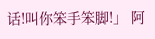话!叫你笨手笨脚!」 阿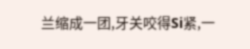兰缩成一团,牙关咬得Si紧,一